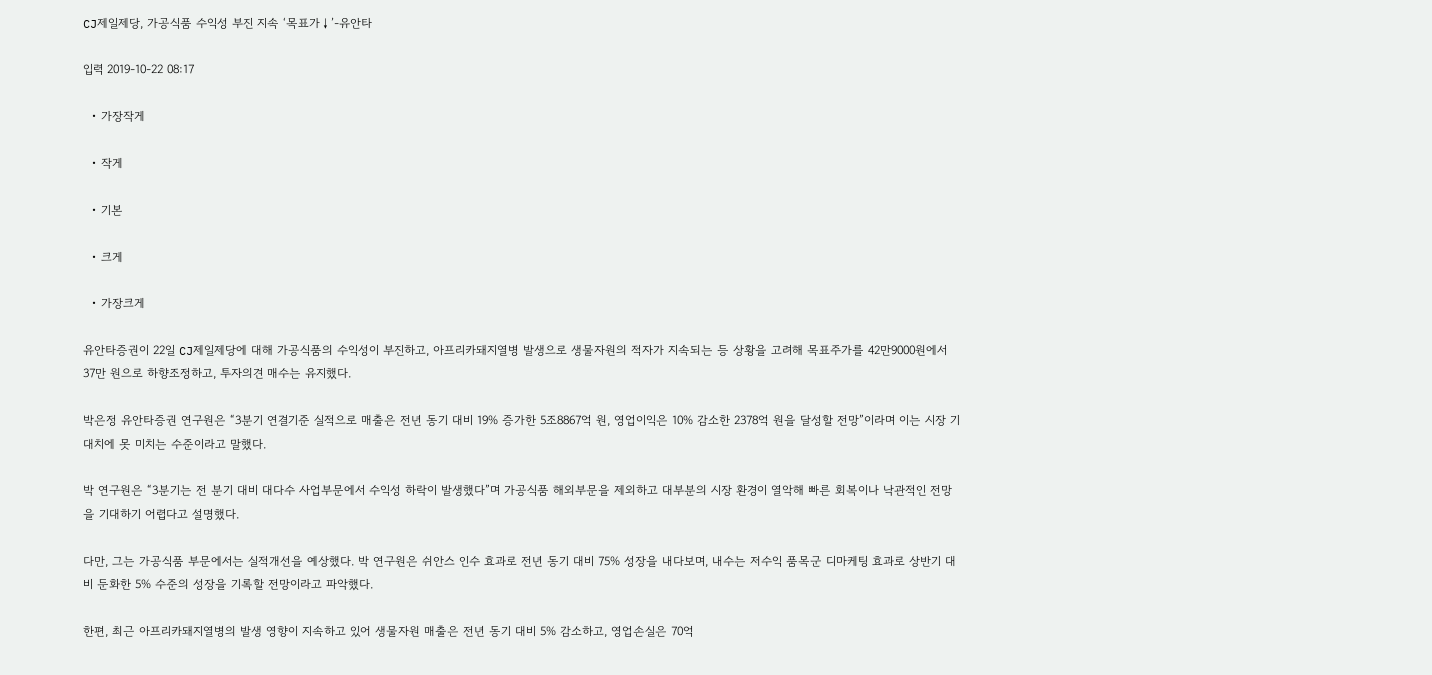CJ제일제당, 가공식품 수익성 부진 지속 ‘목표가↓’-유안타

입력 2019-10-22 08:17

  • 가장작게

  • 작게

  • 기본

  • 크게

  • 가장크게

유안타증권이 22일 CJ제일제당에 대해 가공식품의 수익성이 부진하고, 아프리카돼지열병 발생으로 생물자원의 적자가 지속되는 등 상황을 고려해 목표주가를 42만9000원에서 37만 원으로 하향조정하고, 투자의견 매수는 유지했다.

박은정 유안타증권 연구원은 “3분기 연결기준 실적으로 매출은 전년 동기 대비 19% 증가한 5조8867억 원, 영업이익은 10% 감소한 2378억 원을 달성할 전망”이라며 이는 시장 기대치에 못 미치는 수준이라고 말했다.

박 연구원은 “3분기는 전 분기 대비 대다수 사업부문에서 수익성 하락이 발생했다”며 가공식품 해외부문을 제외하고 대부분의 시장 환경이 열악해 빠른 회복이나 낙관적인 전망을 기대하기 어렵다고 설명했다.

다만, 그는 가공식품 부문에서는 실적개선을 예상했다. 박 연구원은 쉬안스 인수 효과로 전년 동기 대비 75% 성장을 내다보며, 내수는 저수익 품목군 디마케팅 효과로 상반기 대비 둔화한 5% 수준의 성장을 기록할 전망이라고 파악했다.

한편, 최근 아프리카돼지열병의 발생 영향이 지속하고 있어 생물자원 매출은 전년 동기 대비 5% 감소하고, 영업손실은 70억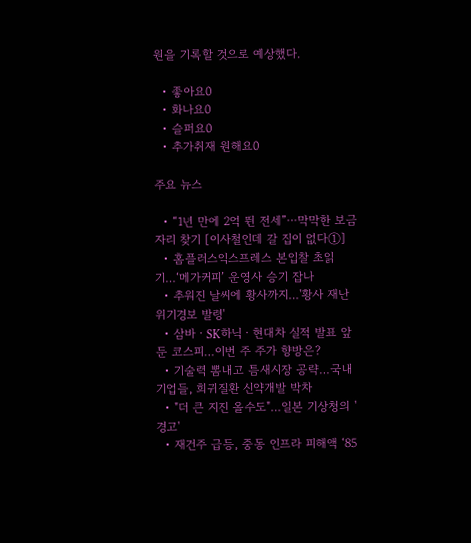원을 기록할 것으로 예상했다.

  • 좋아요0
  • 화나요0
  • 슬퍼요0
  • 추가취재 원해요0

주요 뉴스

  • “1년 만에 2억 뛴 전세”⋯막막한 보금자리 찾기 [이사철인데 갈 집이 없다①]
  • 홈플러스익스프레스 본입찰 초읽기…‘메가커피’ 운영사 승기 잡나
  • 추워진 날씨에 황사까지…'황사 재난 위기경보 발령'
  • 삼바ㆍSK하닉ㆍ현대차 실적 발표 앞둔 코스피…이번 주 주가 향방은?
  • 기술력 뽐내고 틈새시장 공략…국내 기업들, 희귀질환 신약개발 박차
  • "더 큰 지진 올수도"…일본 기상청의 '경고'
  • 재건주 급등, 중동 인프라 피해액 ‘85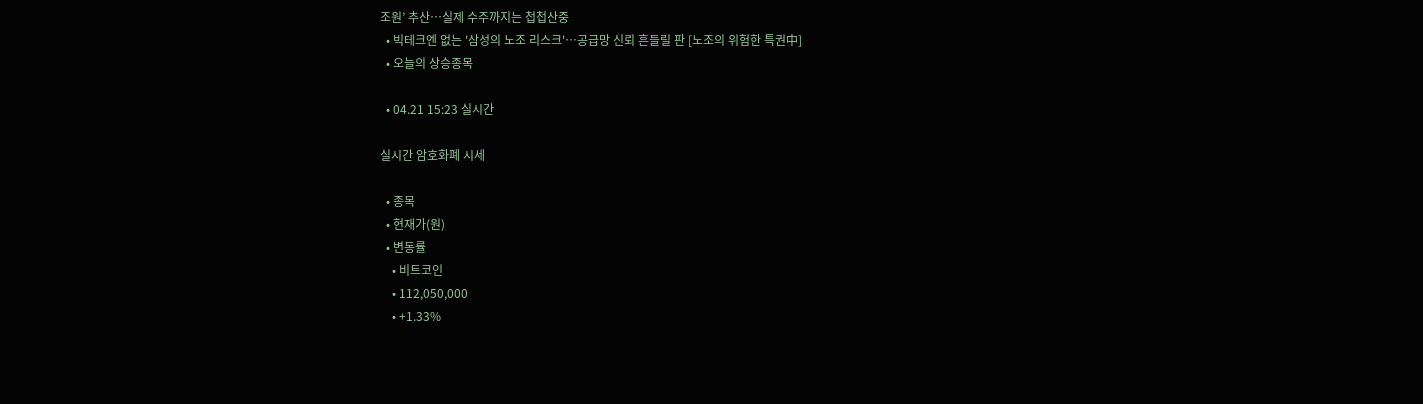조원’ 추산⋯실제 수주까지는 첩첩산중
  • 빅테크엔 없는 '삼성의 노조 리스크'…공급망 신뢰 흔들릴 판 [노조의 위험한 특권中]
  • 오늘의 상승종목

  • 04.21 15:23 실시간

실시간 암호화폐 시세

  • 종목
  • 현재가(원)
  • 변동률
    • 비트코인
    • 112,050,000
    • +1.33%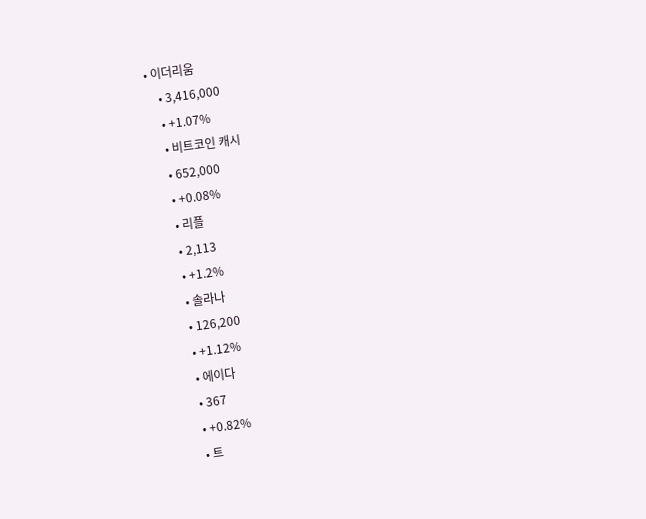• 이더리움
    • 3,416,000
    • +1.07%
    • 비트코인 캐시
    • 652,000
    • +0.08%
    • 리플
    • 2,113
    • +1.2%
    • 솔라나
    • 126,200
    • +1.12%
    • 에이다
    • 367
    • +0.82%
    • 트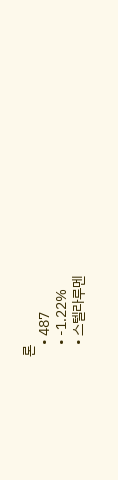론
    • 487
    • -1.22%
    • 스텔라루멘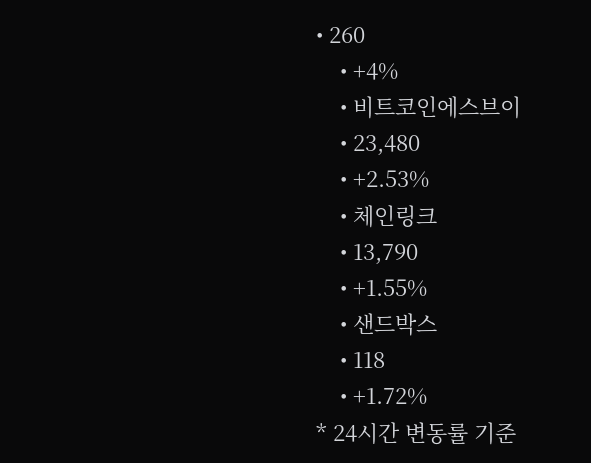• 260
    • +4%
    • 비트코인에스브이
    • 23,480
    • +2.53%
    • 체인링크
    • 13,790
    • +1.55%
    • 샌드박스
    • 118
    • +1.72%
* 24시간 변동률 기준